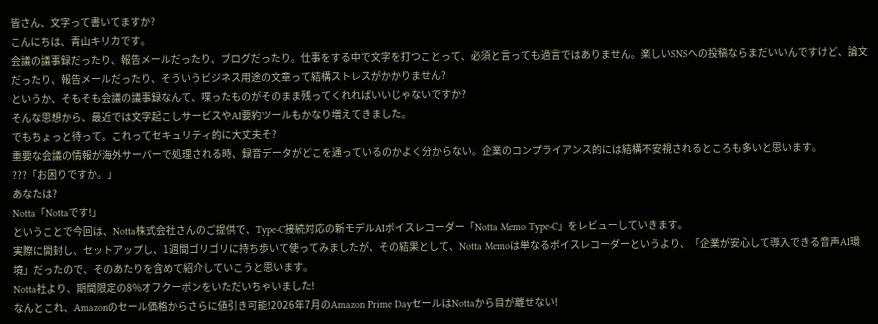皆さん、文字って書いてますか?
こんにちは、青山キリカです。
会議の議事録だったり、報告メールだったり、ブログだったり。仕事をする中で文字を打つことって、必須と言っても過言ではありません。楽しいSNSへの投稿ならまだいいんですけど、論文だったり、報告メールだったり、そういうビジネス用途の文章って結構ストレスがかかりません?
というか、そもそも会議の議事録なんて、喋ったものがそのまま残ってくれればいいじゃないですか?
そんな思想から、最近では文字起こしサービスやAI要約ツールもかなり増えてきました。
でもちょっと待って。これってセキュリティ的に大丈夫そ?
重要な会議の情報が海外サーバーで処理される時、録音データがどこを通っているのかよく分からない。企業のコンプライアンス的には結構不安視されるところも多いと思います。
???「お困りですか。」
あなたは?
Notta「Nottaです!」
ということで今回は、Notta株式会社さんのご提供で、Type-C接続対応の新モデルAIボイスレコーダー「Notta Memo Type-C」をレビューしていきます。
実際に開封し、セットアップし、1週間ゴリゴリに持ち歩いて使ってみましたが、その結果として、Notta Memoは単なるボイスレコーダーというより、「企業が安心して導入できる音声AI環境」だったので、そのあたりを含めて紹介していこうと思います。
Notta社より、期間限定の8%オフクーポンをいただいちゃいました!
なんとこれ、Amazonのセール価格からさらに値引き可能!2026年7月のAmazon Prime DayセールはNottaから目が離せない!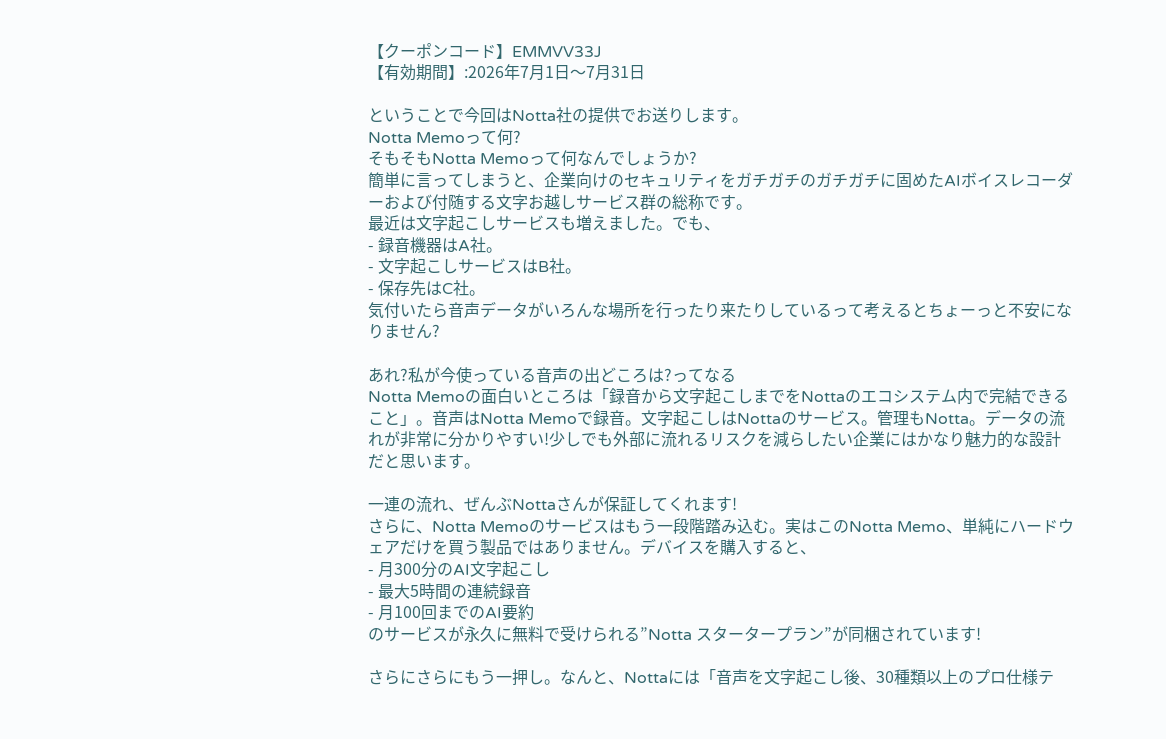【クーポンコード】EMMVV33J
【有効期間】:2026年7月1日〜7月31日

ということで今回はNotta社の提供でお送りします。
Notta Memoって何?
そもそもNotta Memoって何なんでしょうか?
簡単に言ってしまうと、企業向けのセキュリティをガチガチのガチガチに固めたAIボイスレコーダーおよび付随する文字お越しサービス群の総称です。
最近は文字起こしサービスも増えました。でも、
- 録音機器はA社。
- 文字起こしサービスはB社。
- 保存先はC社。
気付いたら音声データがいろんな場所を行ったり来たりしているって考えるとちょーっと不安になりません?

あれ?私が今使っている音声の出どころは?ってなる
Notta Memoの面白いところは「録音から文字起こしまでをNottaのエコシステム内で完結できること」。音声はNotta Memoで録音。文字起こしはNottaのサービス。管理もNotta。データの流れが非常に分かりやすい!少しでも外部に流れるリスクを減らしたい企業にはかなり魅力的な設計だと思います。

一連の流れ、ぜんぶNottaさんが保証してくれます!
さらに、Notta Memoのサービスはもう一段階踏み込む。実はこのNotta Memo、単純にハードウェアだけを買う製品ではありません。デバイスを購入すると、
- 月300分のAI文字起こし
- 最大5時間の連続録音
- 月100回までのAI要約
のサービスが永久に無料で受けられる”Notta スタータープラン”が同梱されています!

さらにさらにもう一押し。なんと、Nottaには「音声を文字起こし後、30種類以上のプロ仕様テ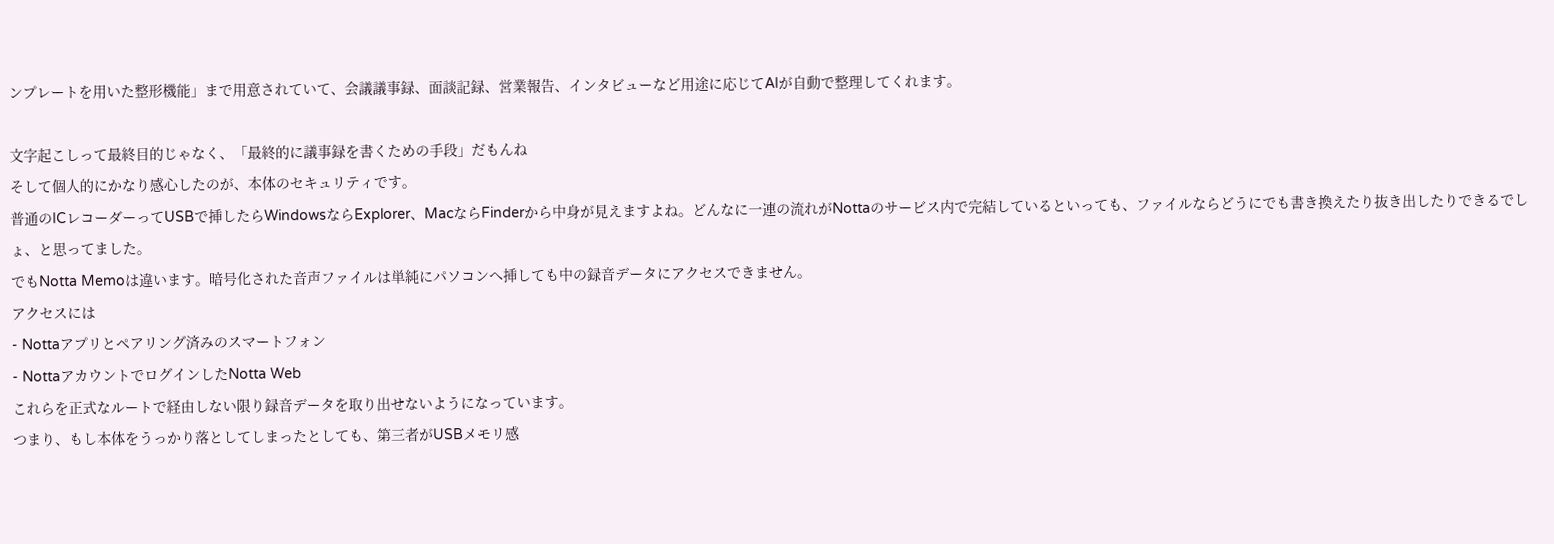ンプレートを用いた整形機能」まで用意されていて、会議議事録、面談記録、営業報告、インタビューなど用途に応じてAIが自動で整理してくれます。

文字起こしって最終目的じゃなく、「最終的に議事録を書くための手段」だもんね
そして個人的にかなり感心したのが、本体のセキュリティです。
普通のICレコーダーってUSBで挿したらWindowsならExplorer、MacならFinderから中身が見えますよね。どんなに一連の流れがNottaのサービス内で完結しているといっても、ファイルならどうにでも書き換えたり抜き出したりできるでしょ、と思ってました。
でもNotta Memoは違います。暗号化された音声ファイルは単純にパソコンへ挿しても中の録音データにアクセスできません。
アクセスには
- Nottaアプリとペアリング済みのスマートフォン
- NottaアカウントでログインしたNotta Web
これらを正式なルートで経由しない限り録音データを取り出せないようになっています。
つまり、もし本体をうっかり落としてしまったとしても、第三者がUSBメモリ感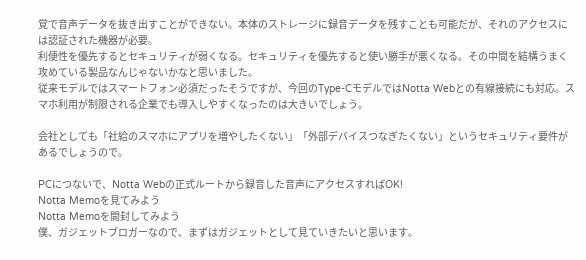覚で音声データを抜き出すことができない。本体のストレージに録音データを残すことも可能だが、それのアクセスには認証された機器が必要。
利便性を優先するとセキュリティが弱くなる。セキュリティを優先すると使い勝手が悪くなる。その中間を結構うまく攻めている製品なんじゃないかなと思いました。
従来モデルではスマートフォン必須だったそうですが、今回のType-CモデルではNotta Webとの有線接続にも対応。スマホ利用が制限される企業でも導入しやすくなったのは大きいでしょう。

会社としても「社給のスマホにアプリを増やしたくない」「外部デバイスつなぎたくない」というセキュリティ要件があるでしょうので。

PCにつないで、Notta Webの正式ルートから録音した音声にアクセスすればOK!
Notta Memoを見てみよう
Notta Memoを開封してみよう
僕、ガジェットブロガーなので、まずはガジェットとして見ていきたいと思います。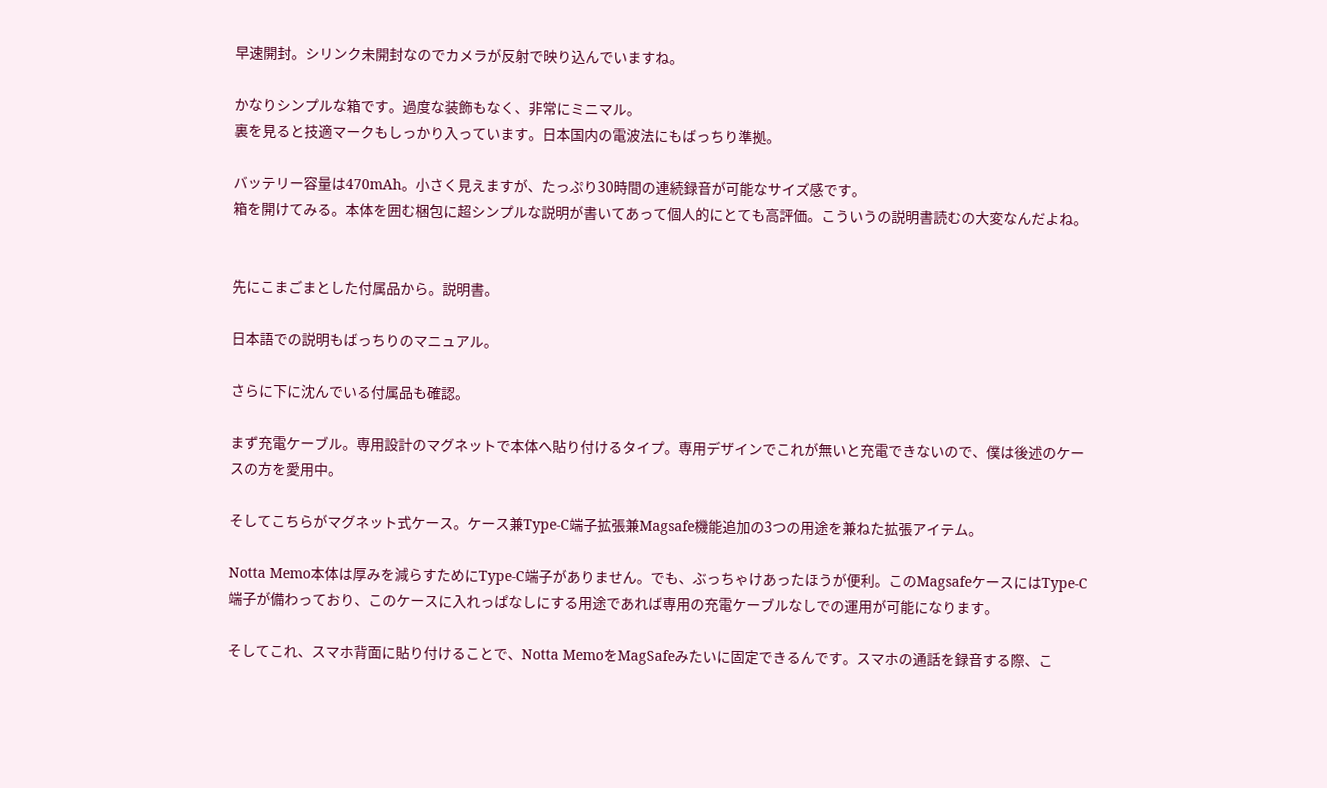早速開封。シリンク未開封なのでカメラが反射で映り込んでいますね。

かなりシンプルな箱です。過度な装飾もなく、非常にミニマル。
裏を見ると技適マークもしっかり入っています。日本国内の電波法にもばっちり準拠。

バッテリー容量は470mAh。小さく見えますが、たっぷり30時間の連続録音が可能なサイズ感です。
箱を開けてみる。本体を囲む梱包に超シンプルな説明が書いてあって個人的にとても高評価。こういうの説明書読むの大変なんだよね。


先にこまごまとした付属品から。説明書。

日本語での説明もばっちりのマニュアル。

さらに下に沈んでいる付属品も確認。

まず充電ケーブル。専用設計のマグネットで本体へ貼り付けるタイプ。専用デザインでこれが無いと充電できないので、僕は後述のケースの方を愛用中。

そしてこちらがマグネット式ケース。ケース兼Type-C端子拡張兼Magsafe機能追加の3つの用途を兼ねた拡張アイテム。

Notta Memo本体は厚みを減らすためにType-C端子がありません。でも、ぶっちゃけあったほうが便利。このMagsafeケースにはType-C端子が備わっており、このケースに入れっぱなしにする用途であれば専用の充電ケーブルなしでの運用が可能になります。

そしてこれ、スマホ背面に貼り付けることで、Notta MemoをMagSafeみたいに固定できるんです。スマホの通話を録音する際、こ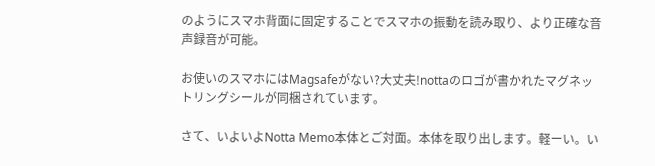のようにスマホ背面に固定することでスマホの振動を読み取り、より正確な音声録音が可能。

お使いのスマホにはMagsafeがない?大丈夫!nottaのロゴが書かれたマグネットリングシールが同梱されています。

さて、いよいよNotta Memo本体とご対面。本体を取り出します。軽ーい。い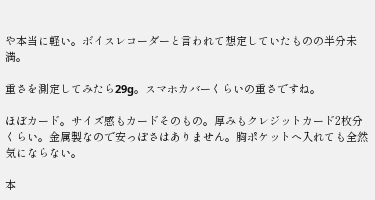や本当に軽い。ボイスレコーダーと言われて想定していたものの半分未満。

重さを測定してみたら29g。スマホカバーくらいの重さですね。

ほぼカード。サイズ感もカードそのもの。厚みもクレジットカード2枚分くらい。金属製なので安っぽさはありません。胸ポケットへ入れても全然気にならない。

本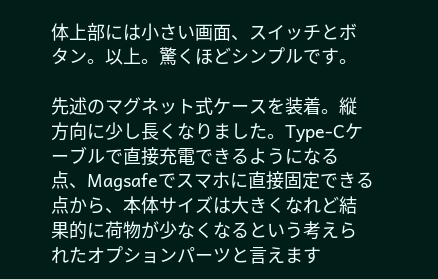体上部には小さい画面、スイッチとボタン。以上。驚くほどシンプルです。

先述のマグネット式ケースを装着。縦方向に少し長くなりました。Type-Cケーブルで直接充電できるようになる点、Magsafeでスマホに直接固定できる点から、本体サイズは大きくなれど結果的に荷物が少なくなるという考えられたオプションパーツと言えます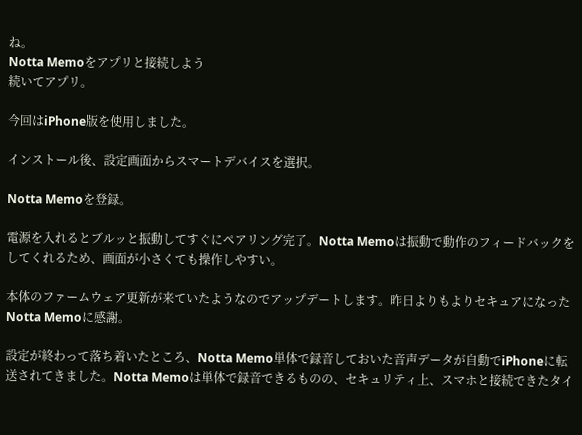ね。
Notta Memoをアプリと接続しよう
続いてアプリ。

今回はiPhone版を使用しました。

インストール後、設定画面からスマートデバイスを選択。

Notta Memoを登録。

電源を入れるとブルッと振動してすぐにペアリング完了。Notta Memoは振動で動作のフィードバックをしてくれるため、画面が小さくても操作しやすい。

本体のファームウェア更新が来ていたようなのでアップデートします。昨日よりもよりセキュアになったNotta Memoに感謝。

設定が終わって落ち着いたところ、Notta Memo単体で録音しておいた音声データが自動でiPhoneに転送されてきました。Notta Memoは単体で録音できるものの、セキュリティ上、スマホと接続できたタイ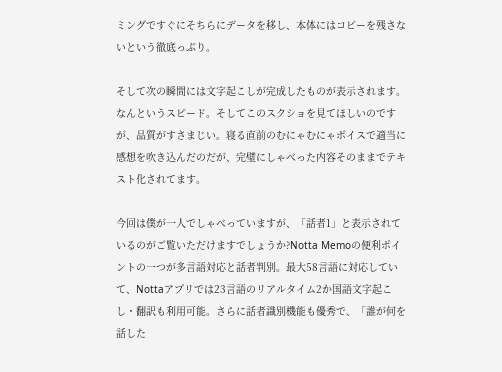ミングですぐにそちらにデータを移し、本体にはコピーを残さないという徹底っぷり。

そして次の瞬間には文字起こしが完成したものが表示されます。なんというスピード。そしてこのスクショを見てほしいのですが、品質がすさまじい。寝る直前のむにゃむにゃボイスで適当に感想を吹き込んだのだが、完璧にしゃべった内容そのままでテキスト化されてます。

今回は僕が一人でしゃべっていますが、「話者1」と表示されているのがご覧いただけますでしょうか?Notta Memoの便利ポイントの一つが多言語対応と話者判別。最大58言語に対応していて、Nottaアプリでは23言語のリアルタイム2か国語文字起こし・翻訳も利用可能。さらに話者識別機能も優秀で、「誰が何を話した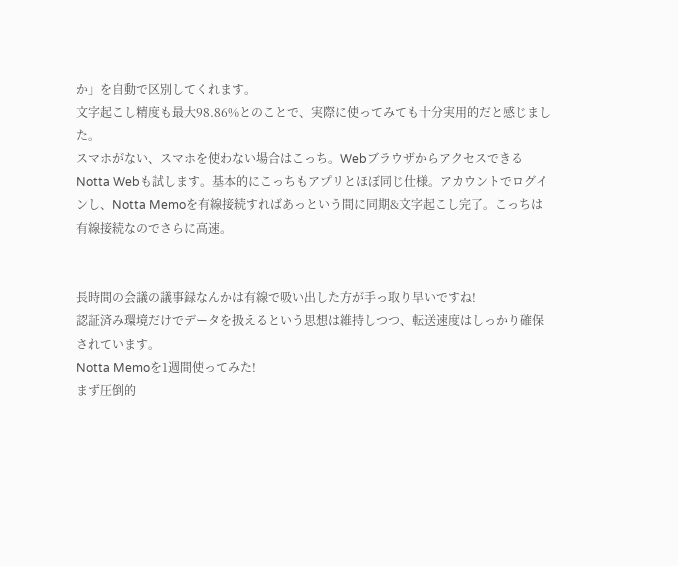か」を自動で区別してくれます。
文字起こし精度も最大98.86%とのことで、実際に使ってみても十分実用的だと感じました。
スマホがない、スマホを使わない場合はこっち。WebブラウザからアクセスできるNotta Webも試します。基本的にこっちもアプリとほぼ同じ仕様。アカウントでログインし、Notta Memoを有線接続すればあっという間に同期&文字起こし完了。こっちは有線接続なのでさらに高速。


長時間の会議の議事録なんかは有線で吸い出した方が手っ取り早いですね!
認証済み環境だけでデータを扱えるという思想は維持しつつ、転送速度はしっかり確保されています。
Notta Memoを1週間使ってみた!
まず圧倒的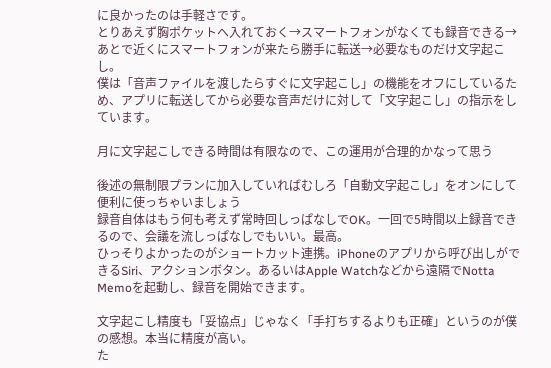に良かったのは手軽さです。
とりあえず胸ポケットへ入れておく→スマートフォンがなくても録音できる→あとで近くにスマートフォンが来たら勝手に転送→必要なものだけ文字起こし。
僕は「音声ファイルを渡したらすぐに文字起こし」の機能をオフにしているため、アプリに転送してから必要な音声だけに対して「文字起こし」の指示をしています。

月に文字起こしできる時間は有限なので、この運用が合理的かなって思う

後述の無制限プランに加入していればむしろ「自動文字起こし」をオンにして便利に使っちゃいましょう
録音自体はもう何も考えず常時回しっぱなしでOK。一回で5時間以上録音できるので、会議を流しっぱなしでもいい。最高。
ひっそりよかったのがショートカット連携。iPhoneのアプリから呼び出しができるSiri、アクションボタン。あるいはApple Watchなどから遠隔でNotta Memoを起動し、録音を開始できます。

文字起こし精度も「妥協点」じゃなく「手打ちするよりも正確」というのが僕の感想。本当に精度が高い。
た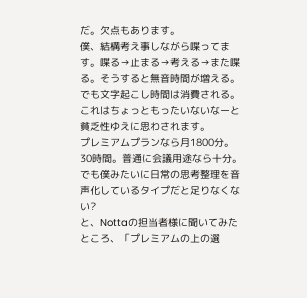だ。欠点もあります。
僕、結構考え事しながら喋ってます。喋る→止まる→考える→また喋る。そうすると無音時間が増える。でも文字起こし時間は消費される。これはちょっともったいないなーと貧乏性ゆえに思わされます。
プレミアムプランなら月1800分。30時間。普通に会議用途なら十分。でも僕みたいに日常の思考整理を音声化しているタイプだと足りなくない?
と、Nottaの担当者様に聞いてみたところ、「プレミアムの上の選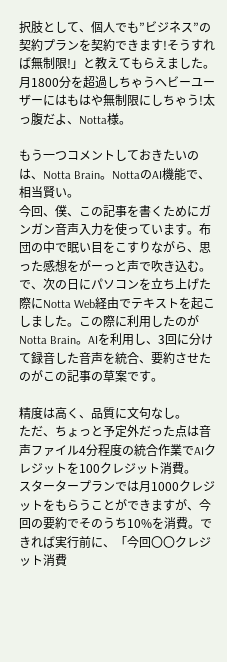択肢として、個人でも”ビジネス”の契約プランを契約できます!そうすれば無制限!」と教えてもらえました。月1800分を超過しちゃうヘビーユーザーにはもはや無制限にしちゃう!太っ腹だよ、Notta様。

もう一つコメントしておきたいのは、Notta Brain。NottaのAI機能で、相当賢い。
今回、僕、この記事を書くためにガンガン音声入力を使っています。布団の中で眠い目をこすりながら、思った感想をがーっと声で吹き込む。で、次の日にパソコンを立ち上げた際にNotta Web経由でテキストを起こしました。この際に利用したのがNotta Brain。AIを利用し、3回に分けて録音した音声を統合、要約させたのがこの記事の草案です。

精度は高く、品質に文句なし。
ただ、ちょっと予定外だった点は音声ファイル4分程度の統合作業でAIクレジットを100クレジット消費。
スタータープランでは月1000クレジットをもらうことができますが、今回の要約でそのうち10%を消費。できれば実行前に、「今回〇〇クレジット消費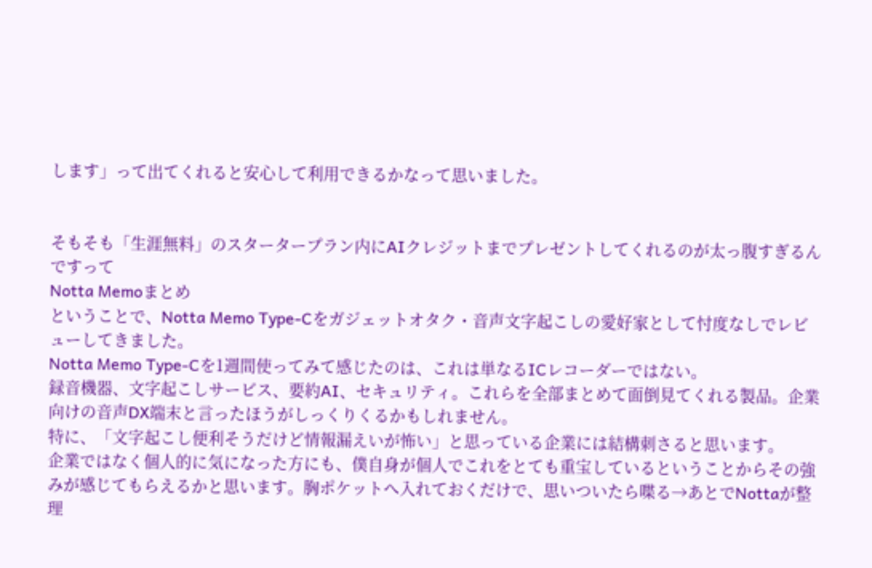します」って出てくれると安心して利用できるかなって思いました。


そもそも「生涯無料」のスタータープラン内にAIクレジットまでプレゼントしてくれるのが太っ腹すぎるんですって
Notta Memoまとめ
ということで、Notta Memo Type-Cをガジェットオタク・音声文字起こしの愛好家として忖度なしでレビューしてきました。
Notta Memo Type-Cを1週間使ってみて感じたのは、これは単なるICレコーダーではない。
録音機器、文字起こしサービス、要約AI、セキュリティ。これらを全部まとめて面倒見てくれる製品。企業向けの音声DX端末と言ったほうがしっくりくるかもしれません。
特に、「文字起こし便利そうだけど情報漏えいが怖い」と思っている企業には結構刺さると思います。
企業ではなく個人的に気になった方にも、僕自身が個人でこれをとても重宝しているということからその強みが感じてもらえるかと思います。胸ポケットへ入れておくだけで、思いついたら喋る→あとでNottaが整理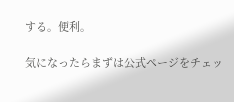する。便利。

気になったらまずは公式ページをチェッ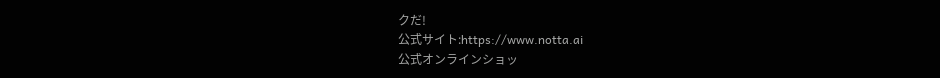クだ!
公式サイト:https://www.notta.ai
公式オンラインショッ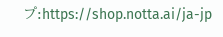プ:https://shop.notta.ai/ja-jp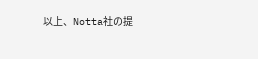以上、Notta社の提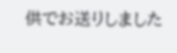供でお送りしました